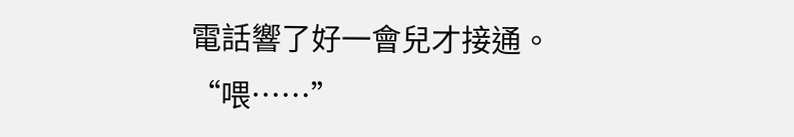電話響了好一會兒才接通。
“喂……”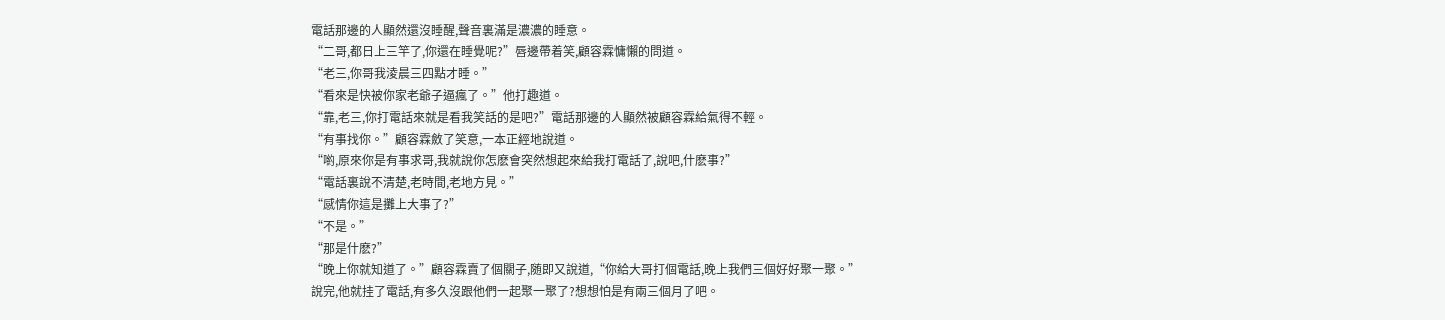電話那邊的人顯然還沒睡醒,聲音裏滿是濃濃的睡意。
“二哥,都日上三竿了,你還在睡覺呢?”唇邊帶着笑,顧容霖慵懶的問道。
“老三,你哥我淩晨三四點才睡。”
“看來是快被你家老爺子逼瘋了。”他打趣道。
“靠,老三,你打電話來就是看我笑話的是吧?”電話那邊的人顯然被顧容霖給氣得不輕。
“有事找你。”顧容霖斂了笑意,一本正經地說道。
“喲,原來你是有事求哥,我就說你怎麽會突然想起來給我打電話了,說吧,什麽事?”
“電話裏說不清楚,老時間,老地方見。”
“感情你這是攤上大事了?”
“不是。”
“那是什麽?”
“晚上你就知道了。”顧容霖賣了個關子,随即又說道,“你給大哥打個電話,晚上我們三個好好聚一聚。”
說完,他就挂了電話,有多久沒跟他們一起聚一聚了?想想怕是有兩三個月了吧。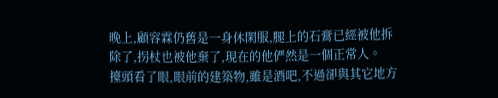晚上,顧容霖仍舊是一身休閑服,腿上的石膏已經被他拆除了,拐杖也被他棄了,現在的他俨然是一個正常人。
擡頭看了眼,眼前的建築物,雖是酒吧,不過卻與其它地方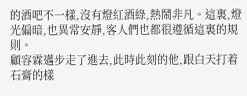的酒吧不一樣,沒有燈紅酒綠,熱鬧非凡。這裏,燈光偏暗,也異常安靜,客人們也都很遵循這裏的規則。
顧容霖邁步走了進去,此時此刻的他,跟白天打着石膏的樣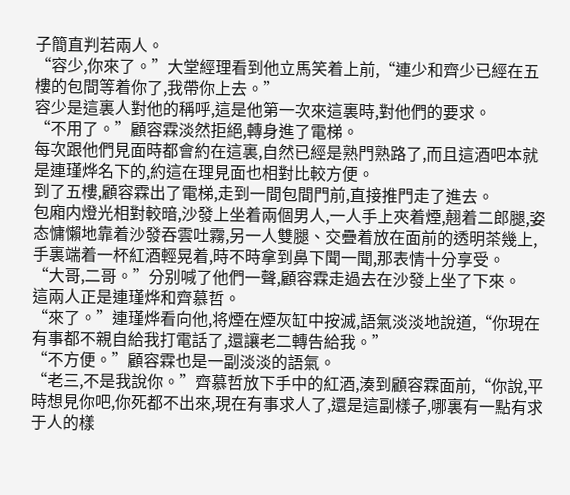子簡直判若兩人。
“容少,你來了。”大堂經理看到他立馬笑着上前,“連少和齊少已經在五樓的包間等着你了,我帶你上去。”
容少是這裏人對他的稱呼,這是他第一次來這裏時,對他們的要求。
“不用了。”顧容霖淡然拒絕,轉身進了電梯。
每次跟他們見面時都會約在這裏,自然已經是熟門熟路了,而且這酒吧本就是連瑾烨名下的,約這在理見面也相對比較方便。
到了五樓,顧容霖出了電梯,走到一間包間門前,直接推門走了進去。
包廂内燈光相對較暗,沙發上坐着兩個男人,一人手上夾着煙,翹着二郎腿,姿态慵懶地靠着沙發吞雲吐霧,另一人雙腿、交疊着放在面前的透明茶幾上,手裏端着一杯紅酒輕晃着,時不時拿到鼻下聞一聞,那表情十分享受。
“大哥,二哥。”分别喊了他們一聲,顧容霖走過去在沙發上坐了下來。
這兩人正是連瑾烨和齊慕哲。
“來了。”連瑾烨看向他,将煙在煙灰缸中按滅,語氣淡淡地說道,“你現在有事都不親自給我打電話了,還讓老二轉告給我。”
“不方便。”顧容霖也是一副淡淡的語氣。
“老三,不是我說你。”齊慕哲放下手中的紅酒,湊到顧容霖面前,“你說,平時想見你吧,你死都不出來,現在有事求人了,還是這副樣子,哪裏有一點有求于人的樣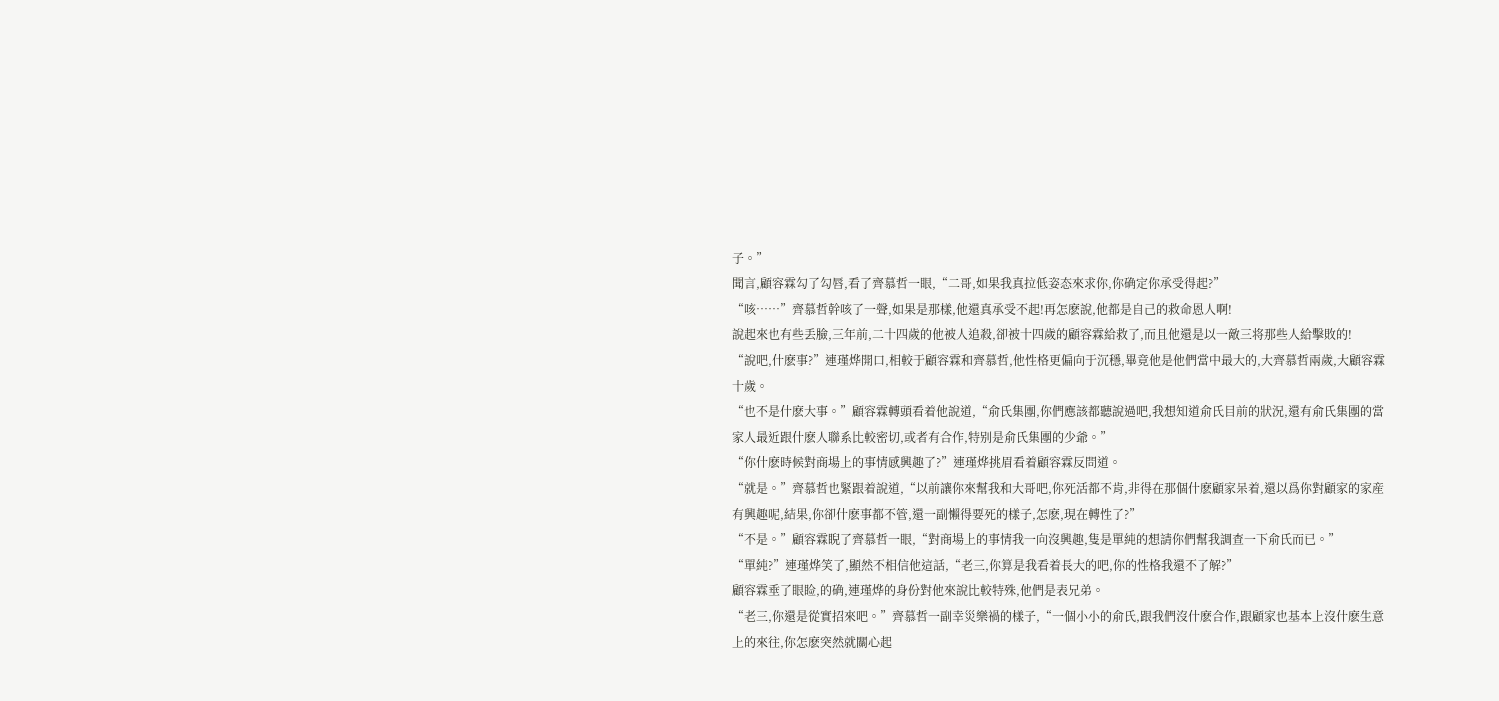子。”
聞言,顧容霖勾了勾唇,看了齊慕哲一眼,“二哥,如果我真拉低姿态來求你,你确定你承受得起?”
“咳……”齊慕哲幹咳了一聲,如果是那樣,他還真承受不起!再怎麽說,他都是自己的救命恩人啊!
說起來也有些丢臉,三年前,二十四歲的他被人追殺,卻被十四歲的顧容霖給救了,而且他還是以一敵三将那些人給擊敗的!
“說吧,什麽事?”連瑾烨開口,相較于顧容霖和齊慕哲,他性格更偏向于沉穩,畢竟他是他們當中最大的,大齊慕哲兩歲,大顧容霖十歲。
“也不是什麽大事。”顧容霖轉頭看着他說道,“俞氏集團,你們應該都聽說過吧,我想知道俞氏目前的狀況,還有俞氏集團的當家人最近跟什麽人聯系比較密切,或者有合作,特别是俞氏集團的少爺。”
“你什麽時候對商場上的事情感興趣了?”連瑾烨挑眉看着顧容霖反問道。
“就是。”齊慕哲也緊跟着說道,“以前讓你來幫我和大哥吧,你死活都不肯,非得在那個什麽顧家呆着,還以爲你對顧家的家産有興趣呢,結果,你卻什麽事都不管,還一副懶得要死的樣子,怎麽,現在轉性了?”
“不是。”顧容霖睨了齊慕哲一眼,“對商場上的事情我一向沒興趣,隻是單純的想請你們幫我調查一下俞氏而已。”
“單純?”連瑾烨笑了,顯然不相信他這話,“老三,你算是我看着長大的吧,你的性格我還不了解?”
顧容霖垂了眼睑,的确,連瑾烨的身份對他來說比較特殊,他們是表兄弟。
“老三,你還是從實招來吧。”齊慕哲一副幸災樂禍的樣子,“一個小小的俞氏,跟我們沒什麽合作,跟顧家也基本上沒什麽生意上的來往,你怎麽突然就關心起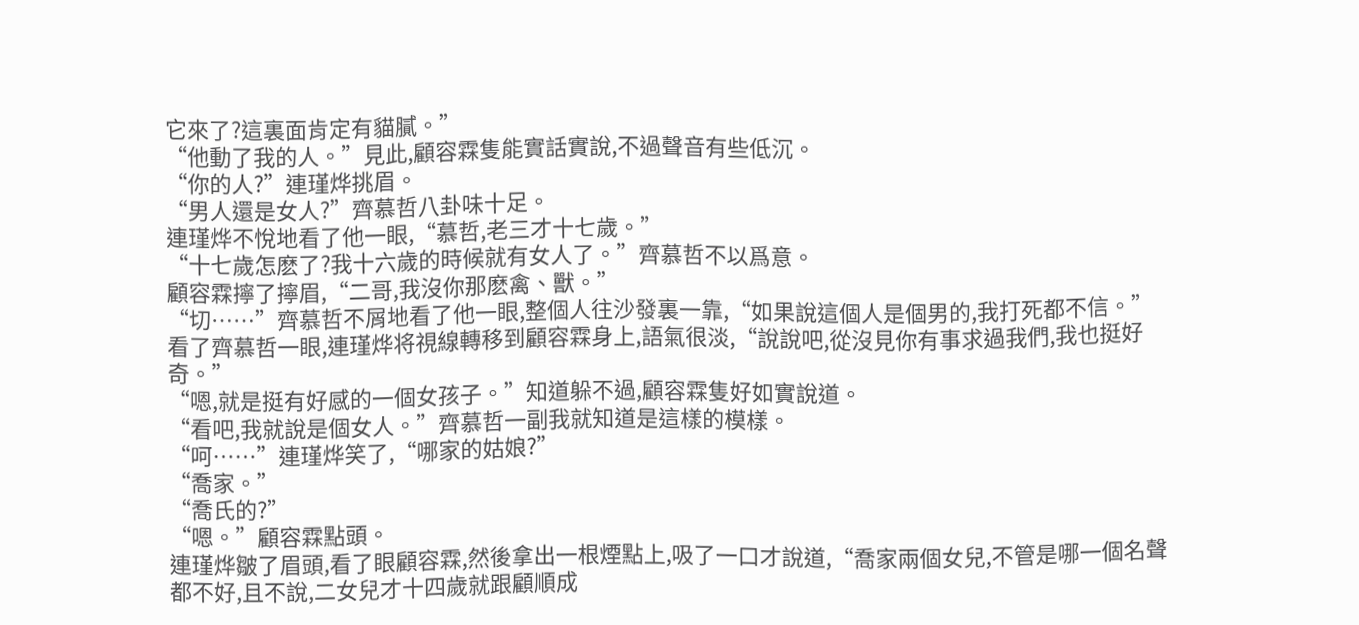它來了?這裏面肯定有貓膩。”
“他動了我的人。”見此,顧容霖隻能實話實說,不過聲音有些低沉。
“你的人?”連瑾烨挑眉。
“男人還是女人?”齊慕哲八卦味十足。
連瑾烨不悅地看了他一眼,“慕哲,老三才十七歲。”
“十七歲怎麽了?我十六歲的時候就有女人了。”齊慕哲不以爲意。
顧容霖擰了擰眉,“二哥,我沒你那麽禽、獸。”
“切……”齊慕哲不屑地看了他一眼,整個人往沙發裏一靠,“如果說這個人是個男的,我打死都不信。”
看了齊慕哲一眼,連瑾烨将視線轉移到顧容霖身上,語氣很淡,“說說吧,從沒見你有事求過我們,我也挺好奇。”
“嗯,就是挺有好感的一個女孩子。”知道躲不過,顧容霖隻好如實說道。
“看吧,我就說是個女人。”齊慕哲一副我就知道是這樣的模樣。
“呵……”連瑾烨笑了,“哪家的姑娘?”
“喬家。”
“喬氏的?”
“嗯。”顧容霖點頭。
連瑾烨皺了眉頭,看了眼顧容霖,然後拿出一根煙點上,吸了一口才說道,“喬家兩個女兒,不管是哪一個名聲都不好,且不說,二女兒才十四歲就跟顧順成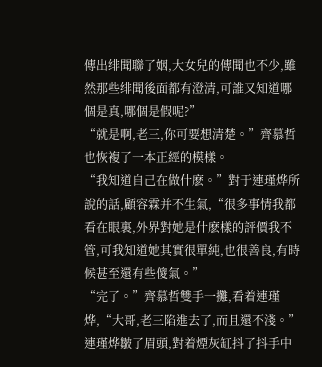傳出绯聞聯了姻,大女兒的傳聞也不少,雖然那些绯聞後面都有澄清,可誰又知道哪個是真,哪個是假呢?”
“就是啊,老三,你可要想清楚。”齊慕哲也恢複了一本正經的模樣。
“我知道自己在做什麽。”對于連瑾烨所說的話,顧容霖并不生氣,“很多事情我都看在眼裏,外界對她是什麽樣的評價我不管,可我知道她其實很單純,也很善良,有時候甚至還有些傻氣。”
“完了。”齊慕哲雙手一攤,看着連瑾烨,“大哥,老三陷進去了,而且還不淺。”
連瑾烨皺了眉頭,對着煙灰缸抖了抖手中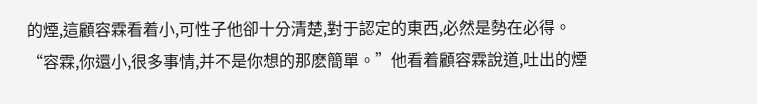的煙,這顧容霖看着小,可性子他卻十分清楚,對于認定的東西,必然是勢在必得。
“容霖,你還小,很多事情,并不是你想的那麽簡單。”他看着顧容霖說道,吐出的煙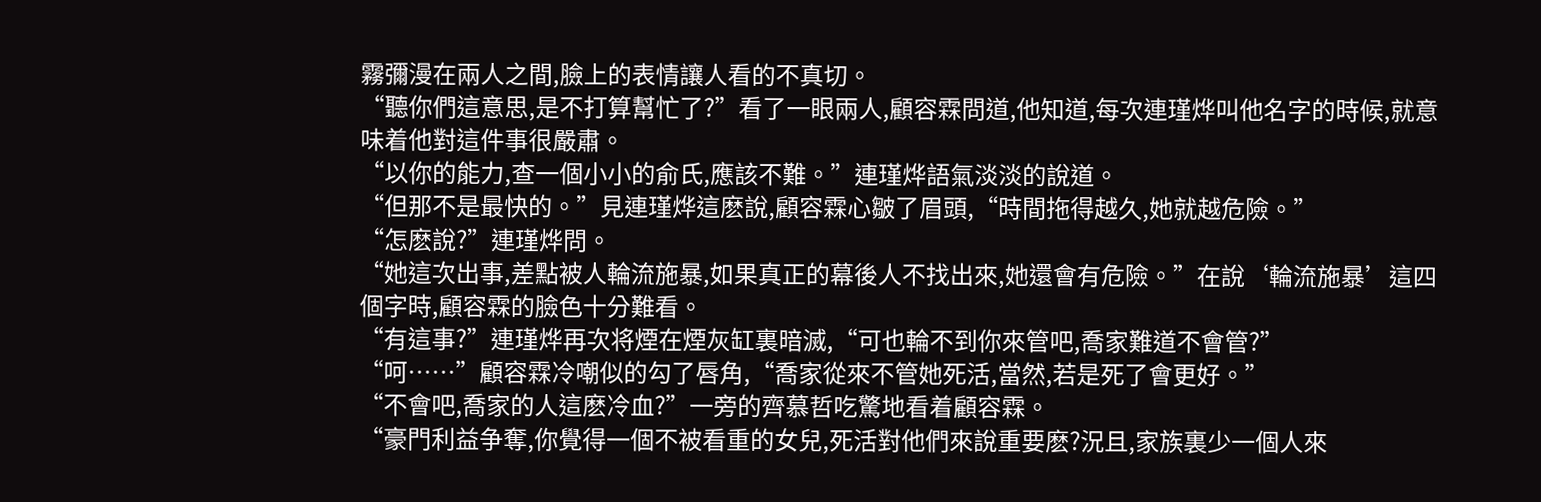霧彌漫在兩人之間,臉上的表情讓人看的不真切。
“聽你們這意思,是不打算幫忙了?”看了一眼兩人,顧容霖問道,他知道,每次連瑾烨叫他名字的時候,就意味着他對這件事很嚴肅。
“以你的能力,查一個小小的俞氏,應該不難。”連瑾烨語氣淡淡的說道。
“但那不是最快的。”見連瑾烨這麽說,顧容霖心皺了眉頭,“時間拖得越久,她就越危險。”
“怎麽說?”連瑾烨問。
“她這次出事,差點被人輪流施暴,如果真正的幕後人不找出來,她還會有危險。”在說‘輪流施暴’這四個字時,顧容霖的臉色十分難看。
“有這事?”連瑾烨再次将煙在煙灰缸裏暗滅,“可也輪不到你來管吧,喬家難道不會管?”
“呵……”顧容霖冷嘲似的勾了唇角,“喬家從來不管她死活,當然,若是死了會更好。”
“不會吧,喬家的人這麽冷血?”一旁的齊慕哲吃驚地看着顧容霖。
“豪門利益争奪,你覺得一個不被看重的女兒,死活對他們來說重要麽?況且,家族裏少一個人來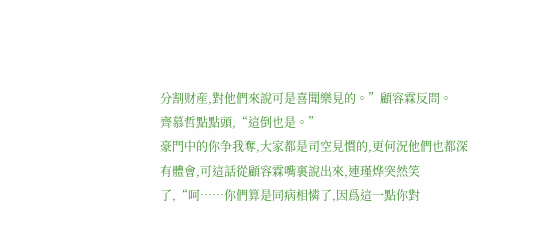分割财産,對他們來說可是喜聞樂見的。”顧容霖反問。
齊慕哲點點頭,“這倒也是。”
豪門中的你争我奪,大家都是司空見慣的,更何況他們也都深有體會,可這話從顧容霖嘴裏說出來,連瑾烨突然笑了,“呵……你們算是同病相憐了,因爲這一點你對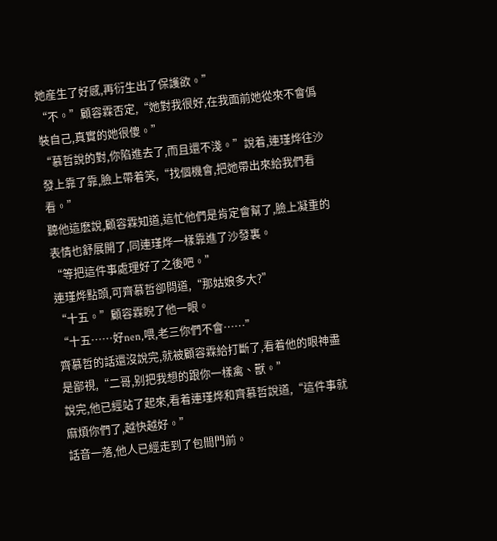她産生了好感,再衍生出了保護欲。”
“不。”顧容霖否定,“她對我很好,在我面前她從來不會僞裝自己,真實的她很傻。”
“慕哲說的對,你陷進去了,而且還不淺。”說着,連瑾烨往沙發上靠了靠,臉上帶着笑,“找個機會,把她帶出來給我們看看。”
聽他這麽說,顧容霖知道,這忙他們是肯定會幫了,臉上凝重的表情也舒展開了,同連瑾烨一樣靠進了沙發裏。
“等把這件事處理好了之後吧。”
連瑾烨點頭,可齊慕哲卻問道,“那姑娘多大?”
“十五。”顧容霖睨了他一眼。
“十五……好nen,喂,老三你們不會……”
齊慕哲的話還沒說完,就被顧容霖給打斷了,看着他的眼神盡是鄙視,“二哥,别把我想的跟你一樣禽、獸。”
說完,他已經站了起來,看着連瑾烨和齊慕哲說道,“這件事就麻煩你們了,越快越好。”
話音一落,他人已經走到了包間門前。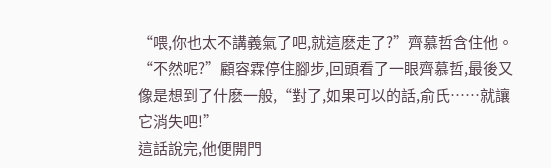“喂,你也太不講義氣了吧,就這麽走了?”齊慕哲含住他。
“不然呢?”顧容霖停住腳步,回頭看了一眼齊慕哲,最後又像是想到了什麽一般,“對了,如果可以的話,俞氏……就讓它消失吧!”
這話說完,他便開門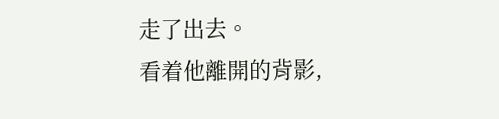走了出去。
看着他離開的背影,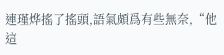連瑾烨搖了搖頭,語氣頗爲有些無奈,“他這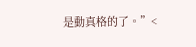是動真格的了。”<